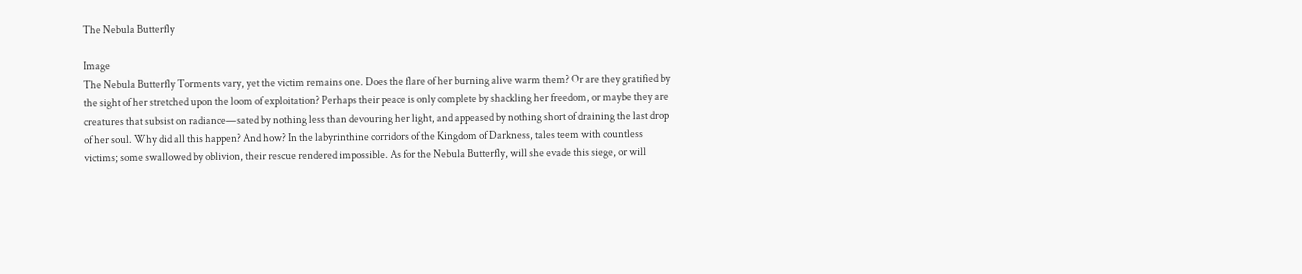The Nebula Butterfly

Image
The Nebula Butterfly Torments vary, yet the victim remains one. Does the flare of her burning alive warm them? Or are they gratified by the sight of her stretched upon the loom of exploitation? Perhaps their peace is only complete by shackling her freedom, or maybe they are creatures that subsist on radiance—sated by nothing less than devouring her light, and appeased by nothing short of draining the last drop of her soul. Why did all this happen? And how? In the labyrinthine corridors of the Kingdom of Darkness, tales teem with countless victims; some swallowed by oblivion, their rescue rendered impossible. As for the Nebula Butterfly, will she evade this siege, or will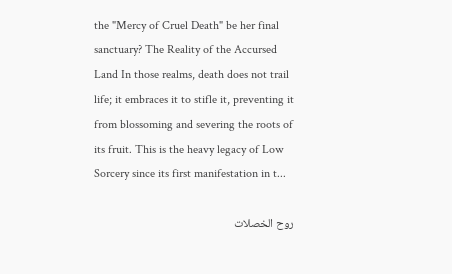the "Mercy of Cruel Death" be her final sanctuary? The Reality of the Accursed Land In those realms, death does not trail life; it embraces it to stifle it, preventing it from blossoming and severing the roots of its fruit. This is the heavy legacy of Low Sorcery since its first manifestation in t...

روح الخصلات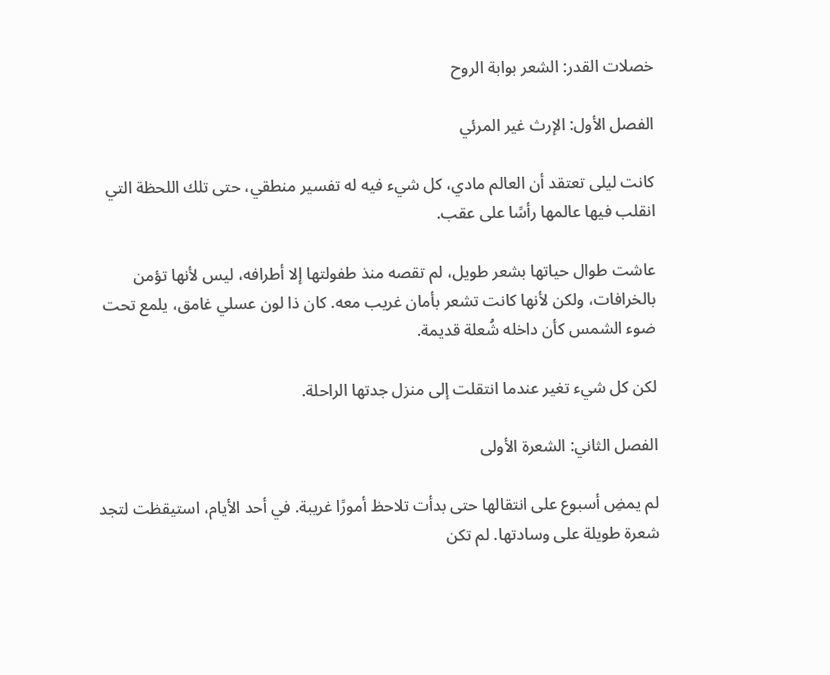خصلات القدر: الشعر بوابة الروح

الفصل الأول: الإرث غير المرئي

كانت ليلى تعتقد أن العالم مادي، كل شيء فيه له تفسير منطقي، حتى تلك اللحظة التي انقلب فيها عالمها رأسًا على عقب.

عاشت طوال حياتها بشعر طويل، لم تقصه منذ طفولتها إلا أطرافه، ليس لأنها تؤمن بالخرافات، ولكن لأنها كانت تشعر بأمان غريب معه. كان ذا لون عسلي غامق، يلمع تحت ضوء الشمس كأن داخله شُعلة قديمة.

لكن كل شيء تغير عندما انتقلت إلى منزل جدتها الراحلة.

الفصل الثاني: الشعرة الأولى

لم يمضِ أسبوع على انتقالها حتى بدأت تلاحظ أمورًا غريبة. في أحد الأيام، استيقظت لتجد شعرة طويلة على وسادتها. لم تكن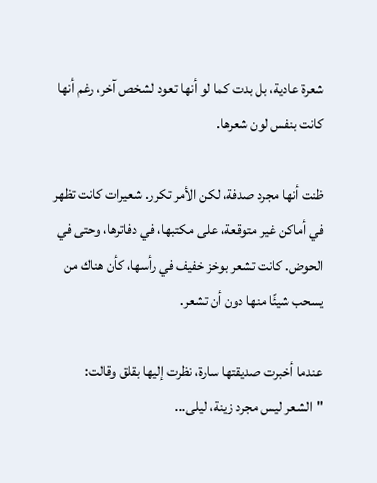شعرة عادية، بل بدت كما لو أنها تعود لشخص آخر، رغم أنها كانت بنفس لون شعرها.

ظنت أنها مجرد صدفة، لكن الأمر تكرر. شعيرات كانت تظهر في أماكن غير متوقعة، على مكتبها، في دفاترها، وحتى في الحوض. كانت تشعر بوخز خفيف في رأسها، كأن هناك من يسحب شيئًا منها دون أن تشعر.

عندما أخبرت صديقتها سارة، نظرت إليها بقلق وقالت:
"الشعر ليس مجرد زينة، ليلى...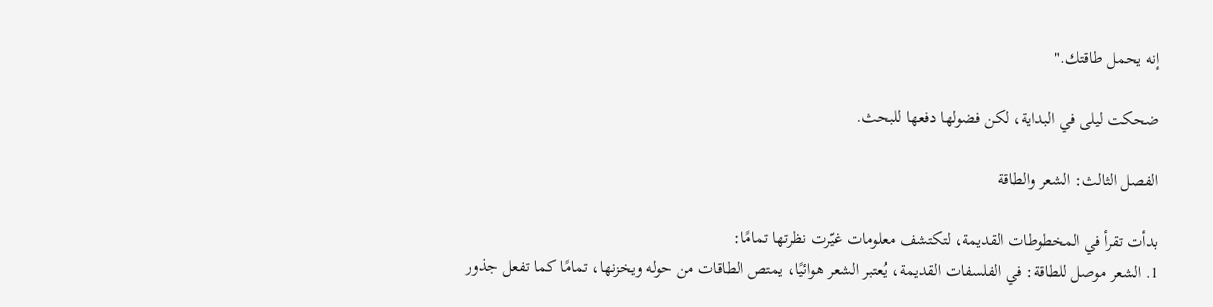إنه يحمل طاقتك."

ضحكت ليلى في البداية، لكن فضولها دفعها للبحث.

الفصل الثالث: الشعر والطاقة

بدأت تقرأ في المخطوطات القديمة، لتكتشف معلومات غيّرت نظرتها تمامًا:
1. الشعر موصل للطاقة: في الفلسفات القديمة، يُعتبر الشعر هوائيًا، يمتص الطاقات من حوله ويخزنها، تمامًا كما تفعل جذور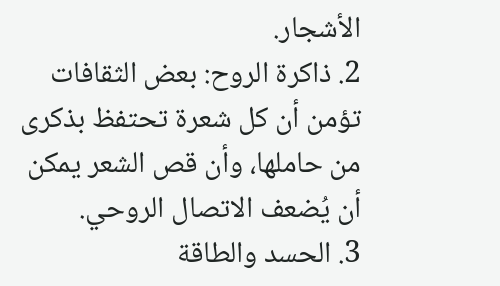الأشجار.
2. ذاكرة الروح: بعض الثقافات تؤمن أن كل شعرة تحتفظ بذكرى من حاملها، وأن قص الشعر يمكن أن يُضعف الاتصال الروحي.
3. الحسد والطاقة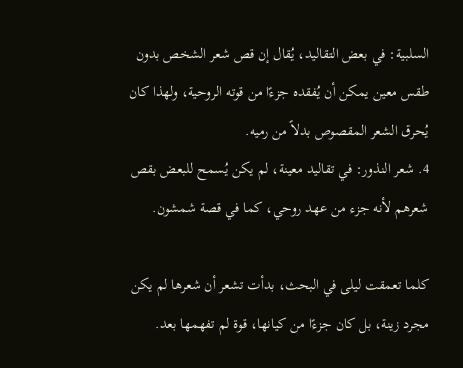السلبية: في بعض التقاليد، يُقال إن قص شعر الشخص بدون طقس معين يمكن أن يُفقده جزءًا من قوته الروحية، ولهذا كان يُحرق الشعر المقصوص بدلاً من رميه.
4. شعر النذور: في تقاليد معينة، لم يكن يُسمح للبعض بقص شعرهم لأنه جزء من عهد روحي، كما في قصة شمشون.

كلما تعمقت ليلى في البحث، بدأت تشعر أن شعرها لم يكن مجرد زينة، بل كان جزءًا من كيانها، قوة لم تفهمها بعد.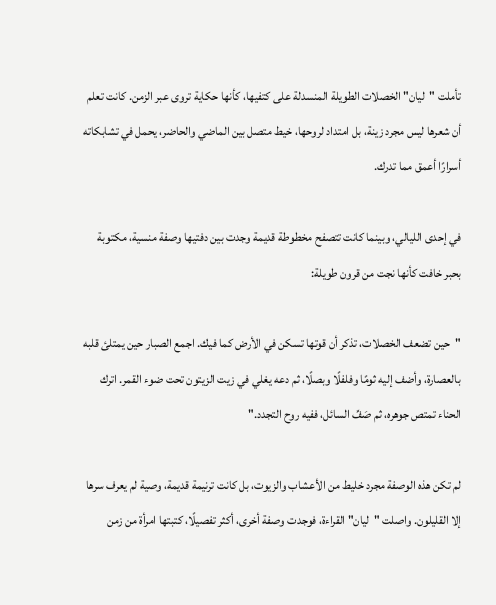تأملت "ليان" الخصلات الطويلة المنسدلة على كتفيها، كأنها حكاية تروى عبر الزمن. كانت تعلم أن شعرها ليس مجرد زينة، بل امتداد لروحها، خيط متصل بين الماضي والحاضر، يحمل في تشابكاته أسرارًا أعمق مما تدرك.

في إحدى الليالي، وبينما كانت تتصفح مخطوطة قديمة وجدت بين دفتيها وصفة منسية، مكتوبة بحبر خافت كأنها نجت من قرون طويلة:

"حين تضعف الخصلات، تذكر أن قوتها تسكن في الأرض كما فيك. اجمع الصبار حين يمتلئ قلبه بالعصارة، وأضف إليه ثومًا وفلفلًا وبصلًا، ثم دعه يغلي في زيت الزيتون تحت ضوء القمر. اترك الحناء تمتص جوهره، ثم صَفِّ السائل، ففيه روح التجدد."

لم تكن هذه الوصفة مجرد خليط من الأعشاب والزيوت، بل كانت ترنيمة قديمة، وصية لم يعرف سرها إلا القليلون. واصلت "ليان" القراءة، فوجدت وصفة أخرى، أكثر تفصيلًا، كتبتها امرأة من زمن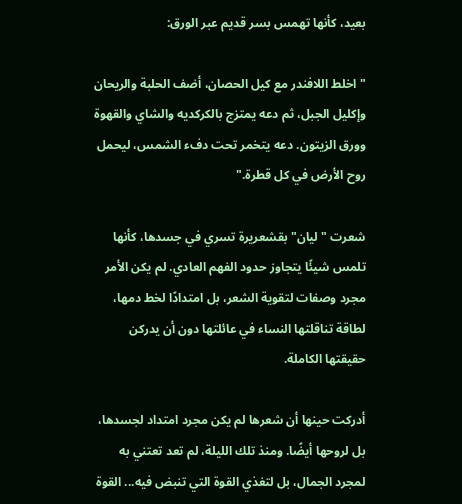بعيد، كأنها تهمس بسر قديم عبر الورق:

"اخلط اللافندر مع كيل الحصان، أضف الحلبة والريحان وإكليل الجبل، ثم دعه يمتزج بالكركديه والشاي والقهوة وورق الزيتون. دعه يتخمر تحت دفء الشمس، ليحمل روح الأرض في كل قطرة."

شعرت "ليان" بقشعريرة تسري في جسدها، كأنها تلمس شيئًا يتجاوز حدود الفهم العادي. لم يكن الأمر مجرد وصفات لتقوية الشعر، بل امتدادًا لخط دمها، لطاقة تناقلتها النساء في عائلتها دون أن يدركن حقيقتها الكاملة.

أدركت حينها أن شعرها لم يكن مجرد امتداد لجسدها، بل لروحها أيضًا. ومنذ تلك الليلة، لم تعد تعتني به لمجرد الجمال، بل لتغذي القوة التي تنبض فيه... القوة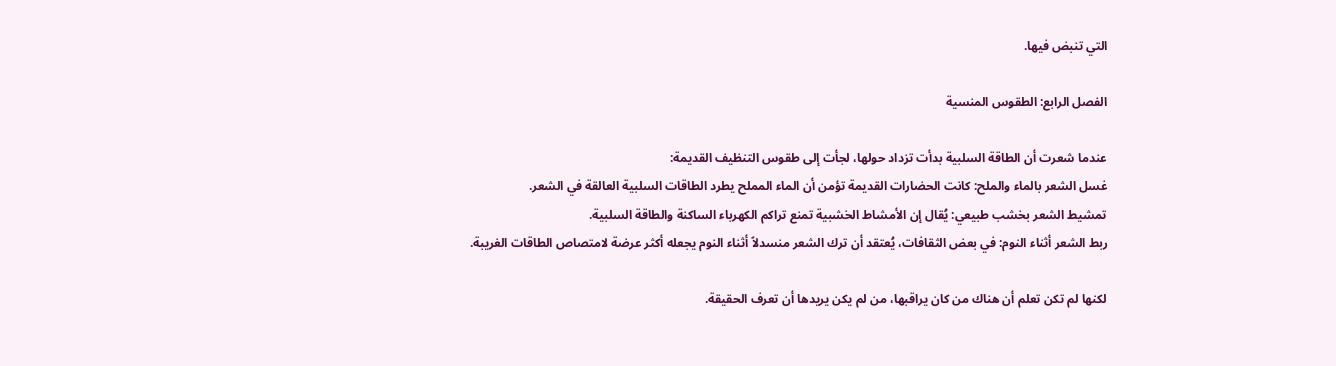التي تنبض فيها.

الفصل الرابع: الطقوس المنسية

عندما شعرت أن الطاقة السلبية بدأت تزداد حولها، لجأت إلى طقوس التنظيف القديمة:
غسل الشعر بالماء والملح: كانت الحضارات القديمة تؤمن أن الماء المملح يطرد الطاقات السلبية العالقة في الشعر.
تمشيط الشعر بخشب طبيعي: يُقال إن الأمشاط الخشبية تمنع تراكم الكهرباء الساكنة والطاقة السلبية.
ربط الشعر أثناء النوم: في بعض الثقافات، يُعتقد أن ترك الشعر منسدلاً أثناء النوم يجعله أكثر عرضة لامتصاص الطاقات الغريبة.

لكنها لم تكن تعلم أن هناك من كان يراقبها، من لم يكن يريدها أن تعرف الحقيقة.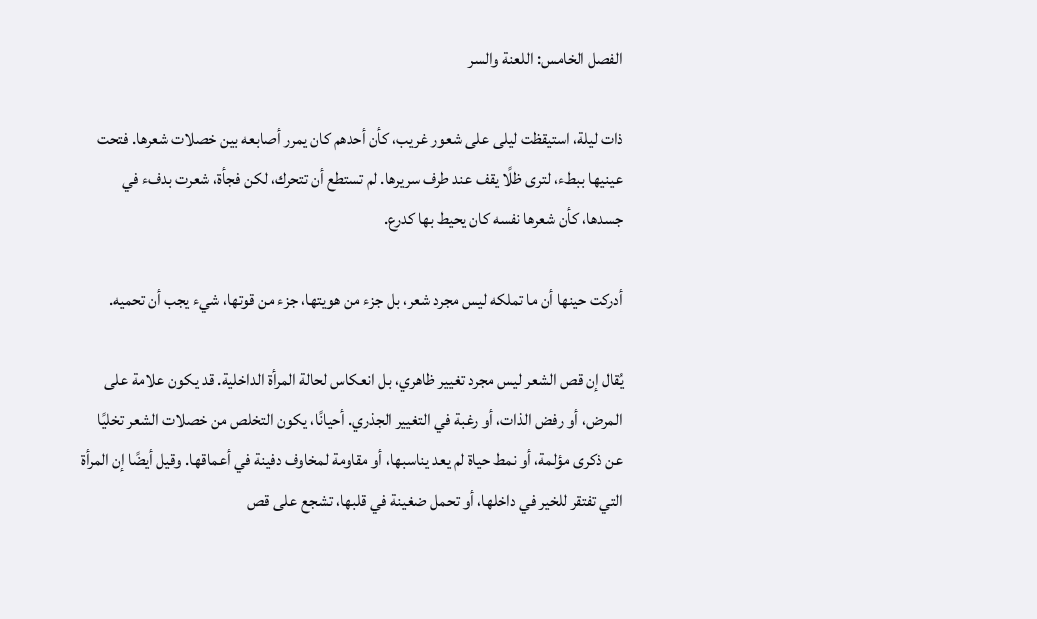الفصل الخامس: اللعنة والسر

ذات ليلة، استيقظت ليلى على شعور غريب، كأن أحدهم كان يمرر أصابعه بين خصلات شعرها. فتحت عينيها ببطء، لترى ظلًا يقف عند طرف سريرها. لم تستطع أن تتحرك، لكن فجأة، شعرت بدفء في جسدها، كأن شعرها نفسه كان يحيط بها كدرع.

أدركت حينها أن ما تملكه ليس مجرد شعر، بل جزء من هويتها، جزء من قوتها، شيء يجب أن تحميه.

يُقال إن قص الشعر ليس مجرد تغيير ظاهري، بل انعكاس لحالة المرأة الداخلية. قد يكون علامة على المرض، أو رفض الذات، أو رغبة في التغيير الجذري. أحيانًا، يكون التخلص من خصلات الشعر تخليًا عن ذكرى مؤلمة، أو نمط حياة لم يعد يناسبها، أو مقاومة لمخاوف دفينة في أعماقها. وقيل أيضًا إن المرأة التي تفتقر للخير في داخلها، أو تحمل ضغينة في قلبها، تشجع على قص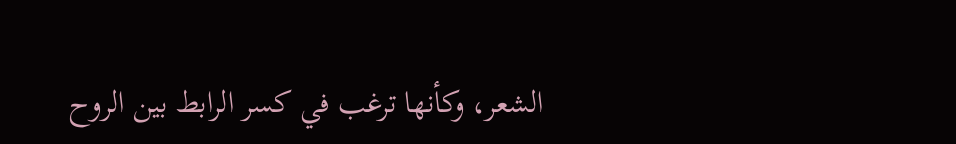الشعر، وكأنها ترغب في كسر الرابط بين الروح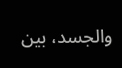والجسد، بين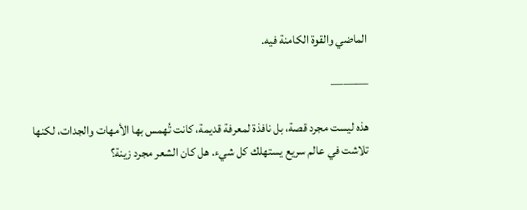الماضي والقوة الكامنة فيه.

———

هذه ليست مجرد قصة، بل نافذة لمعرفة قديمة، كانت تُهمس بها الأمهات والجدات، لكنها تلاشت في عالم سريع يستهلك كل شيء. هل كان الشعر مجرد زينة؟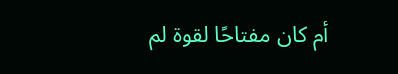أم كان مفتاحًا لقوة لم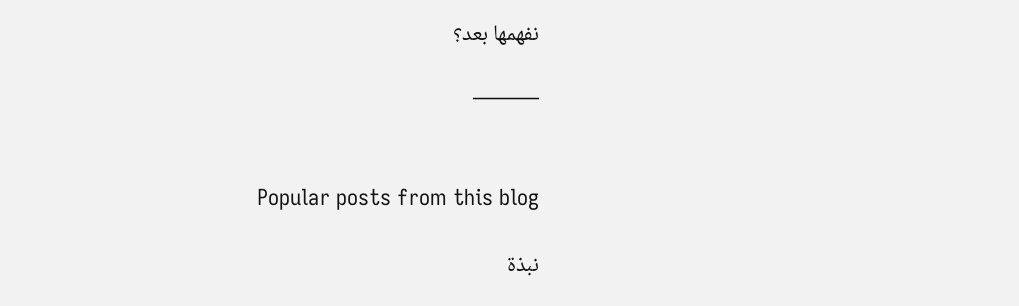نفهمها بعد؟

———


Popular posts from this blog

نبذة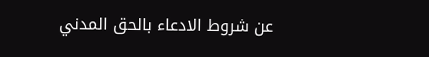عن شروط الادعاء بالحق المدني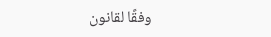وفقًا لقانون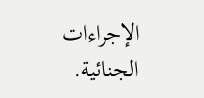الإجراءات الجنائية.